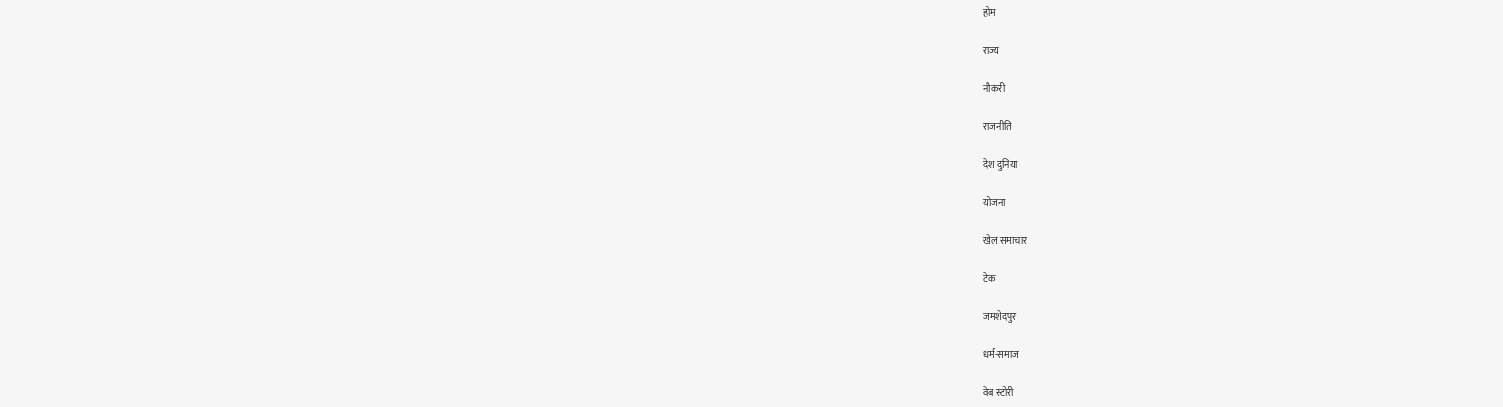होम

राज्य

नौकरी

राजनीति

देश दुनिया

योजना

खेल समाचार

टेक

जमशेदपुर

धर्म-समाज

वेब स्टोरी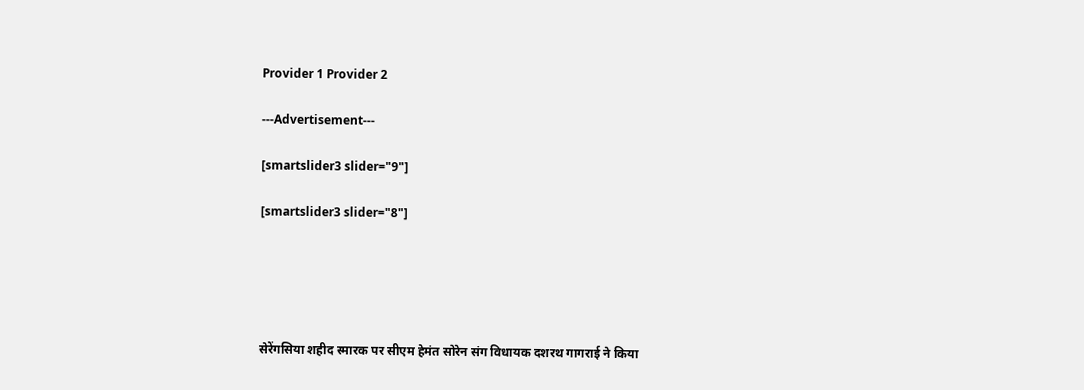Provider 1 Provider 2

---Advertisement---

[smartslider3 slider="9"]

[smartslider3 slider="8"]





सेरेंगसिया शहीद स्मारक पर सीएम हेमंत सोरेन संग विधायक दशरथ गागराई ने किया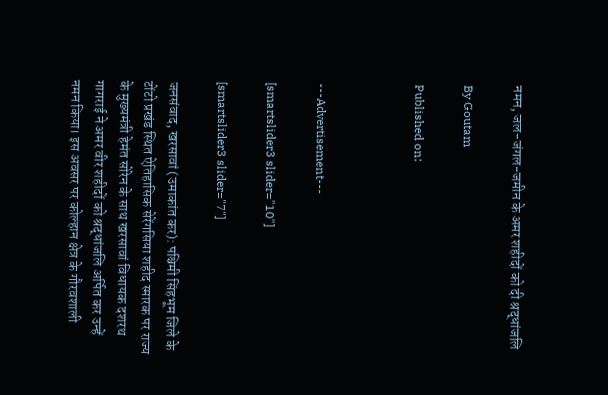नमन, जल-जंगल-जमीन के अमर शहीदों को दी श्रद्धांजलि

By Goutam

Published on:



---Advertisement---

[smartslider3 slider="10"]

[smartslider3 slider="7"]

जनसंवाद, खरसावां (उमाकांत कर): पश्चिमी सिंहभूम जिले के टोंटो प्रखंड स्थित ऐतिहासिक सेरेंगसिया शहीद स्मारक पर राज्य के मुख्यमंत्री हेमंत सोरेन के साथ खरसावां विधायक दशरथ गागराई ने अमर वीर शहीदों को श्रद्धांजलि अर्पित कर उन्हें नमन किया। इस अवसर पर कोल्हान क्षेत्र के गौरवशाली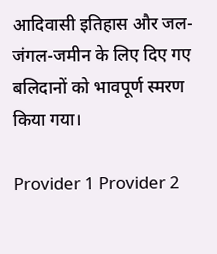आदिवासी इतिहास और जल-जंगल-जमीन के लिए दिए गए बलिदानों को भावपूर्ण स्मरण किया गया।

Provider 1 Provider 2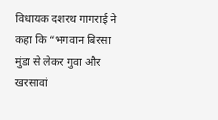विधायक दशरथ गागराई ने कहा कि “भगवान बिरसा मुंडा से लेकर गुवा और खरसावां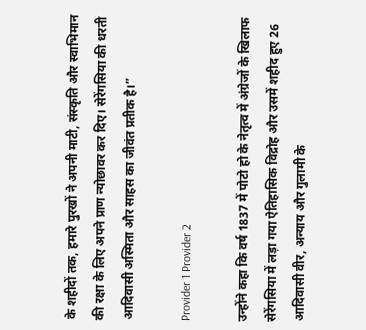के शहीदों तक, हमारे पुरखों ने अपनी माटी, संस्कृति और स्वाभिमान की रक्षा के लिए अपने प्राण न्योछावर कर दिए। सेरेंगसिया की धरती आदिवासी अस्मिता और साहस का जीवंत प्रतीक है।”

Provider 1 Provider 2

उन्होंने कहा कि वर्ष 1837 में पोटो हो के नेतृत्व में अंग्रेजों के खिलाफ सेरेंगसिया में लड़ा गया ऐतिहासिक विद्रोह और उसमें शहीद हुए 26 आदिवासी वीर, अन्याय और गुलामी के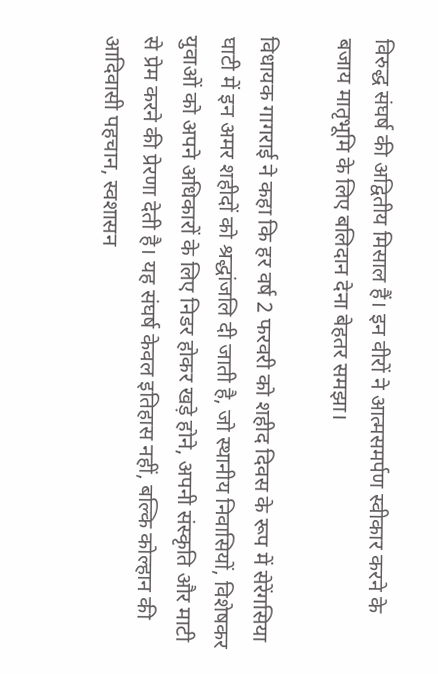विरुद्ध संघर्ष की अद्वितीय मिसाल हैं। इन वीरों ने आत्मसमर्पण स्वीकार करने के बजाय मातृभूमि के लिए बलिदान देना बेहतर समझा।

विधायक गागराई ने कहा कि हर वर्ष 2 फरवरी को शहीद दिवस के रूप में सेरेंगसिया घाटी में इन अमर शहीदों को श्रद्धांजलि दी जाती है, जो स्थानीय निवासियों, विशेषकर युवाओं को अपने अधिकारों के लिए निडर होकर खड़े होने, अपनी संस्कृति और माटी से प्रेम करने की प्रेरणा देती है। यह संघर्ष केवल इतिहास नहीं, बल्कि कोल्हान की आदिवासी पहचान, स्वशासन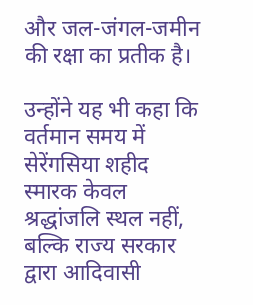और जल-जंगल-जमीन की रक्षा का प्रतीक है।

उन्होंने यह भी कहा कि वर्तमान समय में सेरेंगसिया शहीद स्मारक केवल श्रद्धांजलि स्थल नहीं, बल्कि राज्य सरकार द्वारा आदिवासी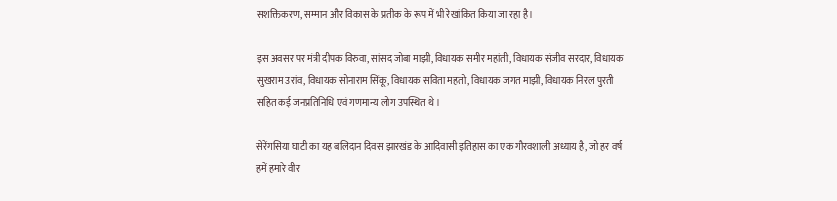सशक्तिकरण, सम्मान और विकास के प्रतीक के रूप में भी रेखांकित किया जा रहा है।

इस अवसर पर मंत्री दीपक विरुवा, सांसद जोबा माझी, विधायक समीर महांती, विधायक संजीव सरदार, विधायक सुखराम उरांव, विधायक सोनाराम सिंकू, विधायक सविता महतो, विधायक जगत माझी, विधायक निरल पुरती सहित कई जनप्रतिनिधि एवं गणमान्य लोग उपस्थित थे।

सेरेंगसिया घाटी का यह बलिदान दिवस झारखंड के आदिवासी इतिहास का एक गौरवशाली अध्याय है, जो हर वर्ष हमें हमारे वीर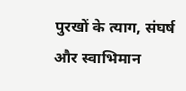पुरखों के त्याग, संघर्ष और स्वाभिमान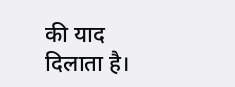की याद दिलाता है।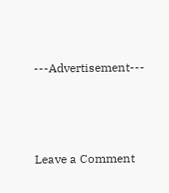---Advertisement---



Leave a Comment